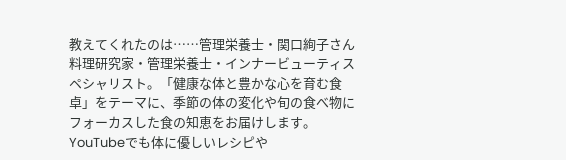教えてくれたのは……管理栄養士・関口絢子さん
料理研究家・管理栄養士・インナービューティスペシャリスト。「健康な体と豊かな心を育む食卓」をテーマに、季節の体の変化や旬の食べ物にフォーカスした食の知恵をお届けします。YouTubeでも体に優しいレシピや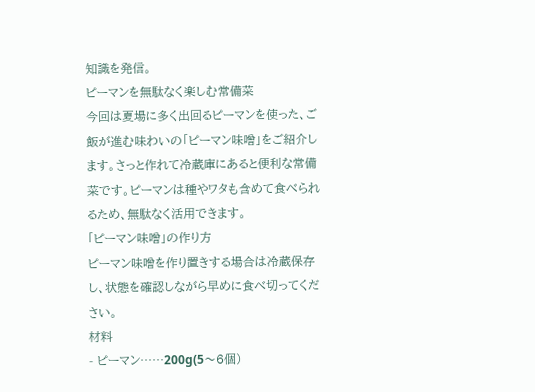知識を発信。
ピーマンを無駄なく楽しむ常備菜
今回は夏場に多く出回るピーマンを使った、ご飯が進む味わいの「ピーマン味噌」をご紹介します。さっと作れて冷蔵庫にあると便利な常備菜です。ピーマンは種やワタも含めて食べられるため、無駄なく活用できます。
「ピーマン味噌」の作り方
ピーマン味噌を作り置きする場合は冷蔵保存し、状態を確認しながら早めに食べ切ってください。
材料
- ピーマン……200g(5〜6個)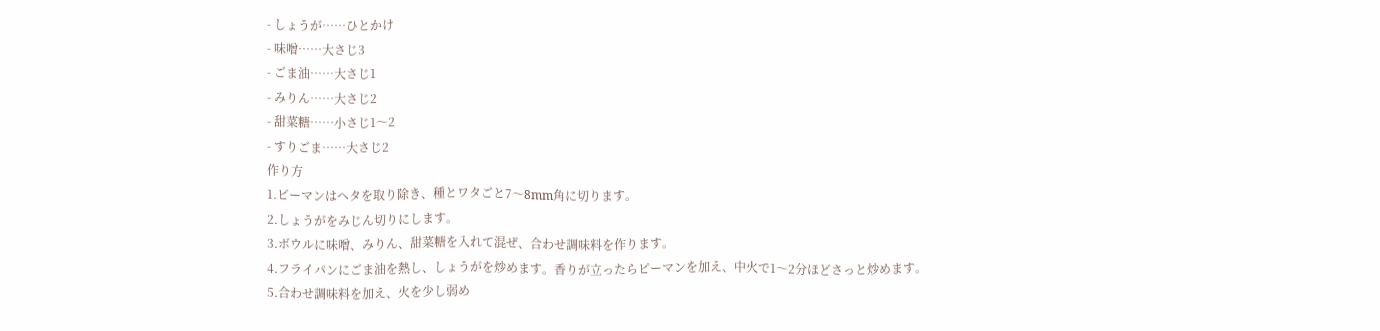- しょうが……ひとかけ
- 味噌……大さじ3
- ごま油……大さじ1
- みりん……大さじ2
- 甜菜糖……小さじ1〜2
- すりごま……大さじ2
作り方
1.ピーマンはヘタを取り除き、種とワタごと7〜8mm角に切ります。
2.しょうがをみじん切りにします。
3.ボウルに味噌、みりん、甜菜糖を入れて混ぜ、合わせ調味料を作ります。
4.フライパンにごま油を熱し、しょうがを炒めます。香りが立ったらピーマンを加え、中火で1〜2分ほどさっと炒めます。
5.合わせ調味料を加え、火を少し弱め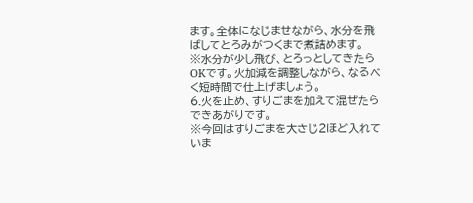ます。全体になじませながら、水分を飛ばしてとろみがつくまで煮詰めます。
※水分が少し飛び、とろっとしてきたらOKです。火加減を調整しながら、なるべく短時間で仕上げましょう。
6.火を止め、すりごまを加えて混ぜたらできあがりです。
※今回はすりごまを大さじ2ほど入れていま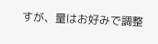すが、量はお好みで調整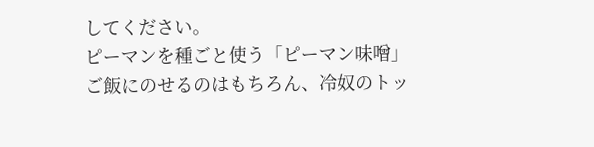してください。
ピーマンを種ごと使う「ピーマン味噌」
ご飯にのせるのはもちろん、冷奴のトッ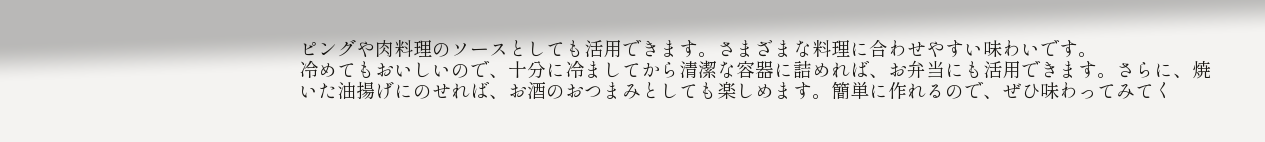ピングや肉料理のソースとしても活用できます。さまざまな料理に合わせやすい味わいです。
冷めてもおいしいので、十分に冷ましてから清潔な容器に詰めれば、お弁当にも活用できます。さらに、焼いた油揚げにのせれば、お酒のおつまみとしても楽しめます。簡単に作れるので、ぜひ味わってみてく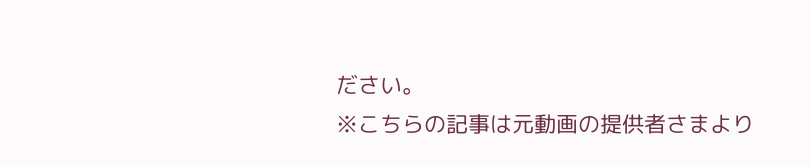ださい。
※こちらの記事は元動画の提供者さまより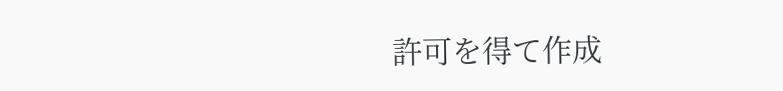許可を得て作成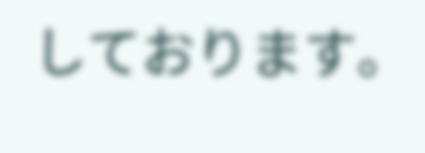しております。